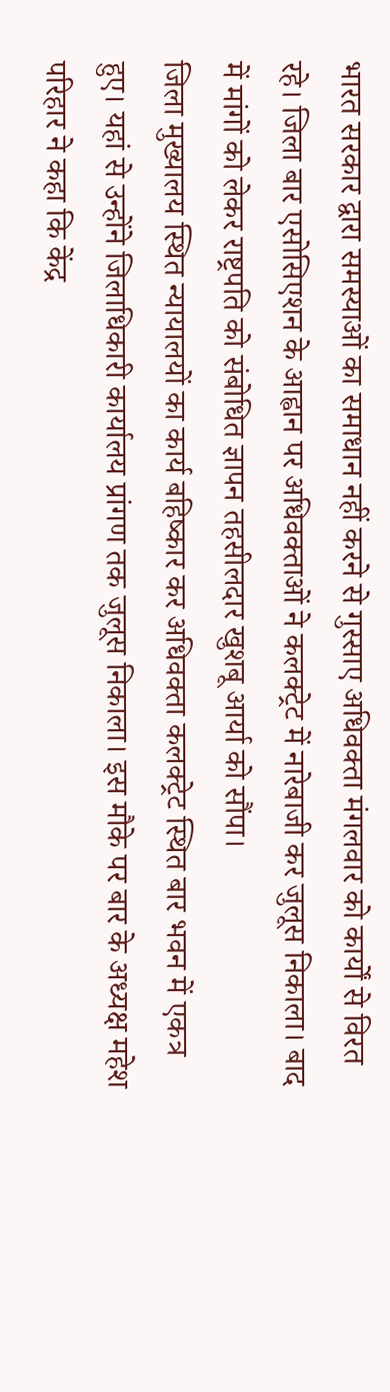भारत सरकार द्वारा समस्याओं का समाधान नहीं करने से गुस्साए अधिवक्ता मंगलवार को कार्यों से विरत रहे। जिला बार एसोसिएशन के आह्वान पर अधिवक्ताओं ने कलक्ट्रेट में नारेबाजी कर जुलूस निकाला। बाद में मांगों को लेकर राष्ट्रपति को संबोधित ज्ञापन तहसीलदार खुशबू आर्या को सौंपा।
जिला मुख्यालय स्थित न्यायालयों का कार्य बहिष्कार कर अधिवक्ता कलक्ट्रेट स्थित बार भवन में एकत्र हुए। यहां से उन्होंने जिलाधिकारी कार्यालय प्रांगण तक जुलूस निकाला। इस मौके पर बार के अध्यक्ष महेश परिहार ने कहा कि केंद्र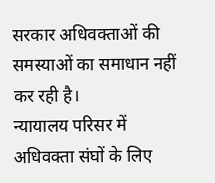सरकार अधिवक्ताओं की समस्याओं का समाधान नहीं कर रही है।
न्यायालय परिसर में अधिवक्ता संघों के लिए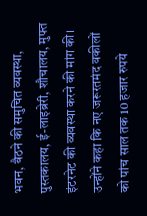भवन, बैठने की समुचित व्यवस्था, पुस्तकालय, ई-लाइब्रेरी, शौचालय, मुफ्त इंटरनेट की व्यवस्था करने की मांग की। उन्होंने कहा कि नए जरूरतमंद वकीलों को पांच साल तक 10 हजार रुपये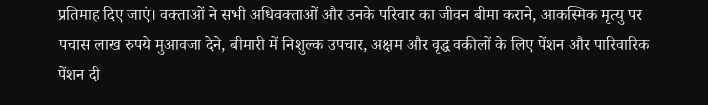प्रतिमाह दिए जाएं। वक्ताओं ने सभी अधिवक्ताओं और उनके परिवार का जीवन बीमा कराने, आकस्मिक मृत्यु पर पचास लाख रुपये मुआवजा देने, बीमारी में निशुल्क उपचार, अक्षम और वृद्ध वकीलों के लिए पेंशन और पारिवारिक पेंशन दी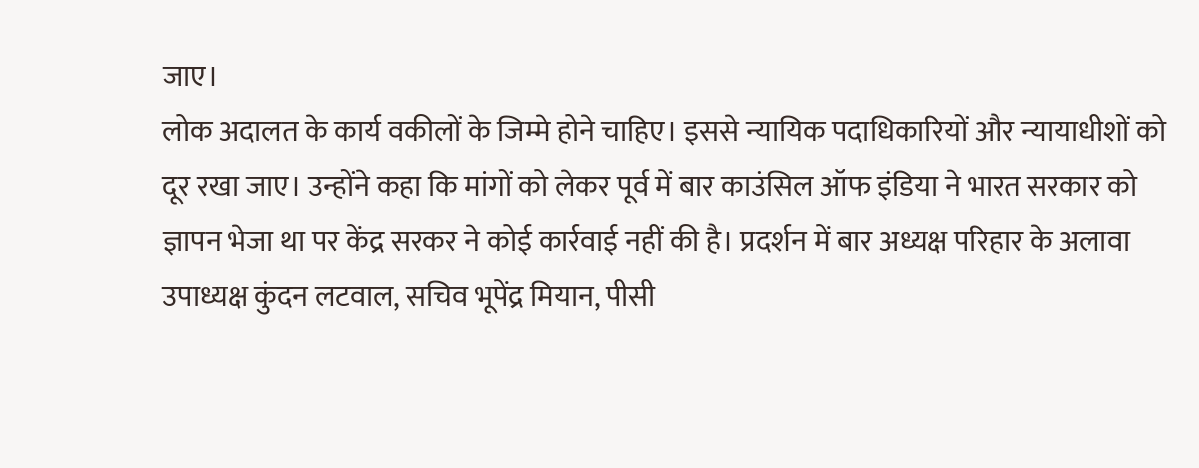जाए।
लोक अदालत के कार्य वकीलों के जिम्मे होने चाहिए। इससे न्यायिक पदाधिकारियों और न्यायाधीशों को दूर रखा जाए। उन्होंने कहा कि मांगों को लेकर पूर्व में बार काउंसिल ऑफ इंडिया ने भारत सरकार को ज्ञापन भेजा था पर केंद्र सरकर ने कोई कार्रवाई नहीं की है। प्रदर्शन में बार अध्यक्ष परिहार के अलावा उपाध्यक्ष कुंदन लटवाल, सचिव भूपेंद्र मियान, पीसी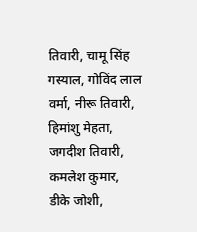तिवारी, चामू सिंह गस्याल, गोविंद लाल वर्मा, नीरू तिवारी, हिमांशु मेहता, जगदीश तिवारी, कमलेश कुमार, डीके जोशी,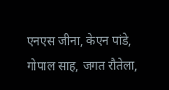एनएस जीना, केएन पांडे, गोपाल साह, जगत रौतेला,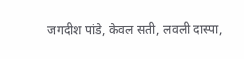जगदीश पांडे, केवल सती, लवली दास्पा,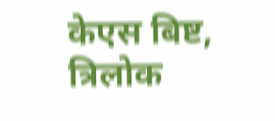केएस बिष्ट, त्रिलोक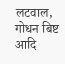लटवाल, गोधन बिष्ट आदि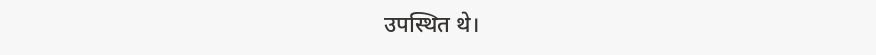उपस्थित थे।